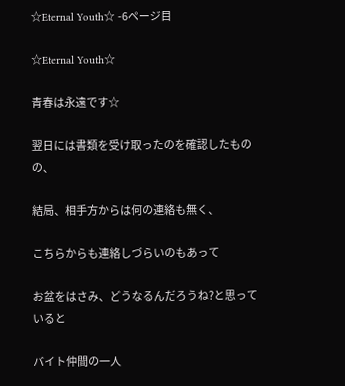☆Eternal Youth☆ -6ページ目

☆Eternal Youth☆

青春は永遠です☆

翌日には書類を受け取ったのを確認したものの、

結局、相手方からは何の連絡も無く、

こちらからも連絡しづらいのもあって

お盆をはさみ、どうなるんだろうね?と思っていると

バイト仲間の一人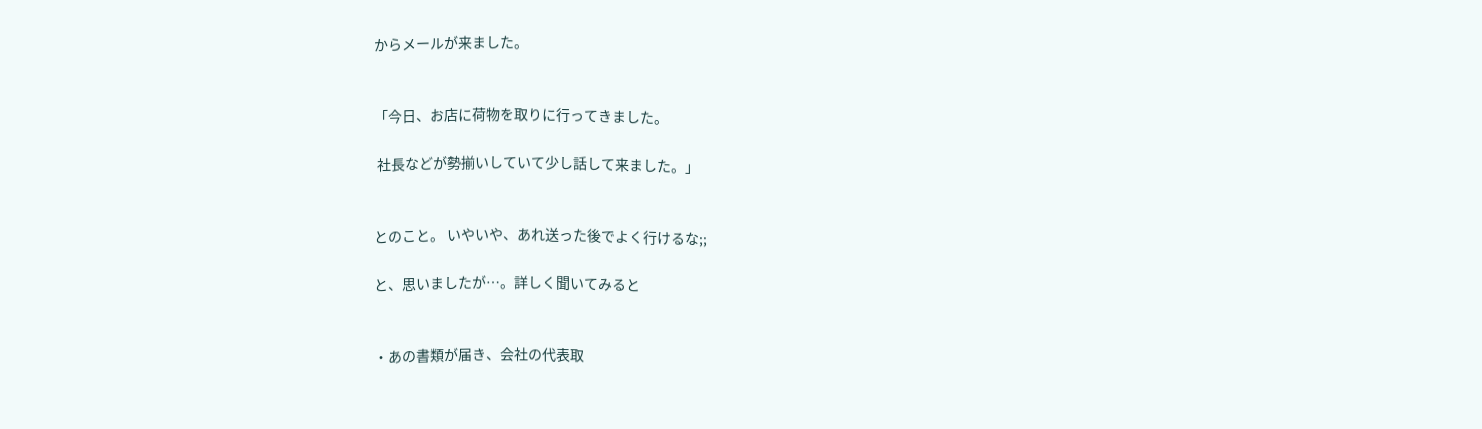からメールが来ました。


「今日、お店に荷物を取りに行ってきました。

 社長などが勢揃いしていて少し話して来ました。」


とのこと。 いやいや、あれ送った後でよく行けるな;;

と、思いましたが…。詳しく聞いてみると


・あの書類が届き、会社の代表取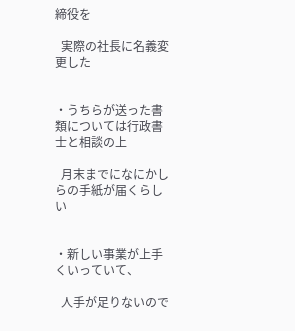締役を

  実際の社長に名義変更した


・うちらが送った書類については行政書士と相談の上

  月末までになにかしらの手紙が届くらしい


・新しい事業が上手くいっていて、

  人手が足りないので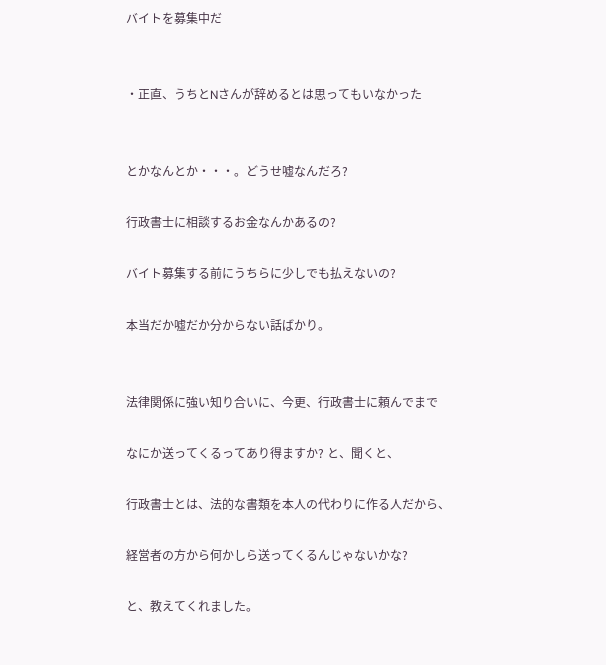バイトを募集中だ


・正直、うちとNさんが辞めるとは思ってもいなかった


とかなんとか・・・。どうせ嘘なんだろ?

行政書士に相談するお金なんかあるの?

バイト募集する前にうちらに少しでも払えないの?

本当だか嘘だか分からない話ばかり。


法律関係に強い知り合いに、今更、行政書士に頼んでまで

なにか送ってくるってあり得ますか? と、聞くと、

行政書士とは、法的な書類を本人の代わりに作る人だから、

経営者の方から何かしら送ってくるんじゃないかな?

と、教えてくれました。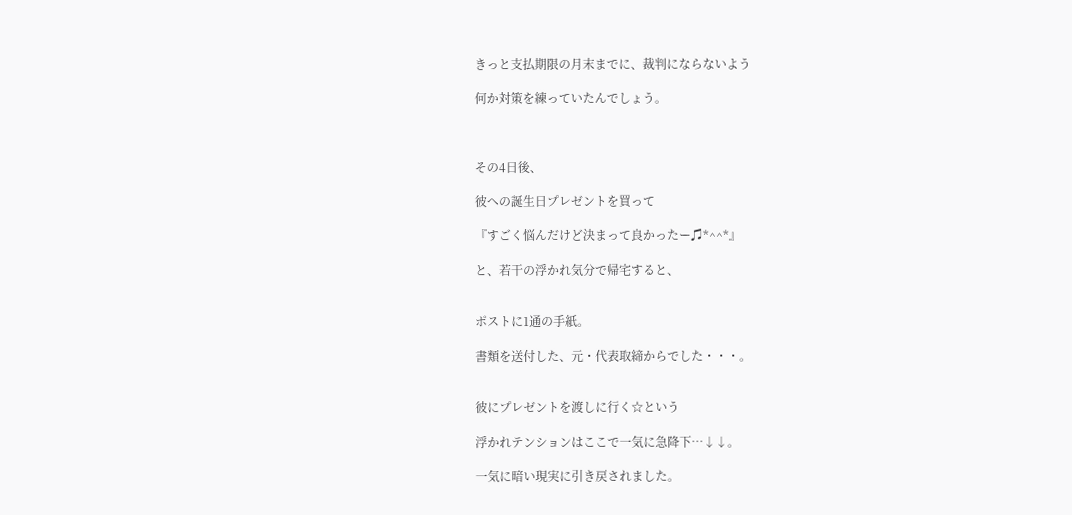きっと支払期限の月末までに、裁判にならないよう

何か対策を練っていたんでしょう。



その4日後、

彼への誕生日プレゼントを買って

『すごく悩んだけど決まって良かったー♫*^^*』

と、若干の浮かれ気分で帰宅すると、


ポストに1通の手紙。

書類を送付した、元・代表取締からでした・・・。


彼にプレゼントを渡しに行く☆という

浮かれテンションはここで一気に急降下…↓↓。

一気に暗い現実に引き戻されました。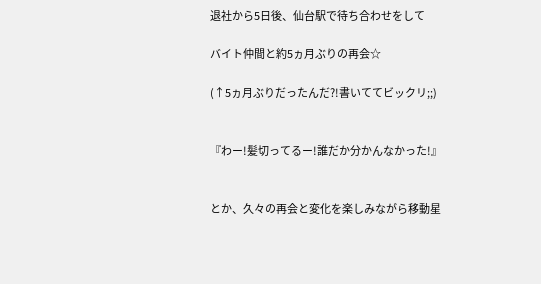退社から5日後、仙台駅で待ち合わせをして

バイト仲間と約5ヵ月ぶりの再会☆

(↑5ヵ月ぶりだったんだ?!書いててビックリ;;)


『わー!髪切ってるー!誰だか分かんなかった!』


とか、久々の再会と変化を楽しみながら移動星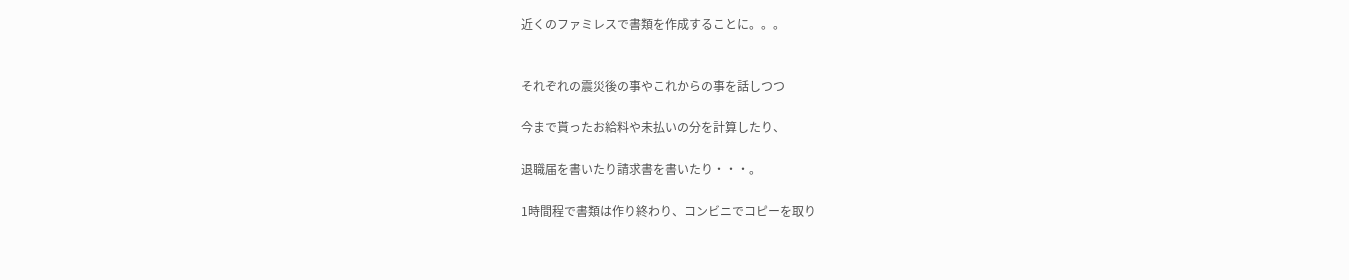近くのファミレスで書類を作成することに。。。


それぞれの震災後の事やこれからの事を話しつつ

今まで貰ったお給料や未払いの分を計算したり、

退職届を書いたり請求書を書いたり・・・。

1時間程で書類は作り終わり、コンビニでコピーを取り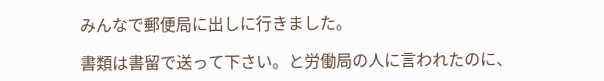みんなで郵便局に出しに行きました。

書類は書留で送って下さい。と労働局の人に言われたのに、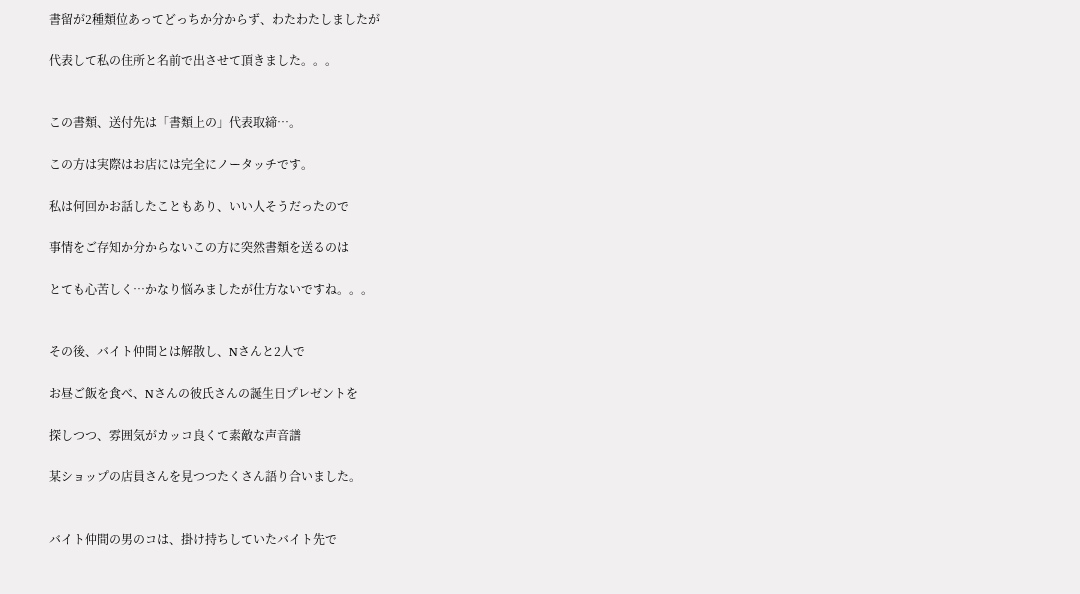書留が2種類位あってどっちか分からず、わたわたしましたが

代表して私の住所と名前で出させて頂きました。。。


この書類、送付先は「書類上の」代表取締…。

この方は実際はお店には完全にノータッチです。

私は何回かお話したこともあり、いい人そうだったので

事情をご存知か分からないこの方に突然書類を送るのは

とても心苦しく…かなり悩みましたが仕方ないですね。。。


その後、バイト仲間とは解散し、Nさんと2人で

お昼ご飯を食べ、Nさんの彼氏さんの誕生日プレゼントを

探しつつ、雰囲気がカッコ良くて素敵な声音譜

某ショップの店員さんを見つつたくさん語り合いました。


バイト仲間の男のコは、掛け持ちしていたバイト先で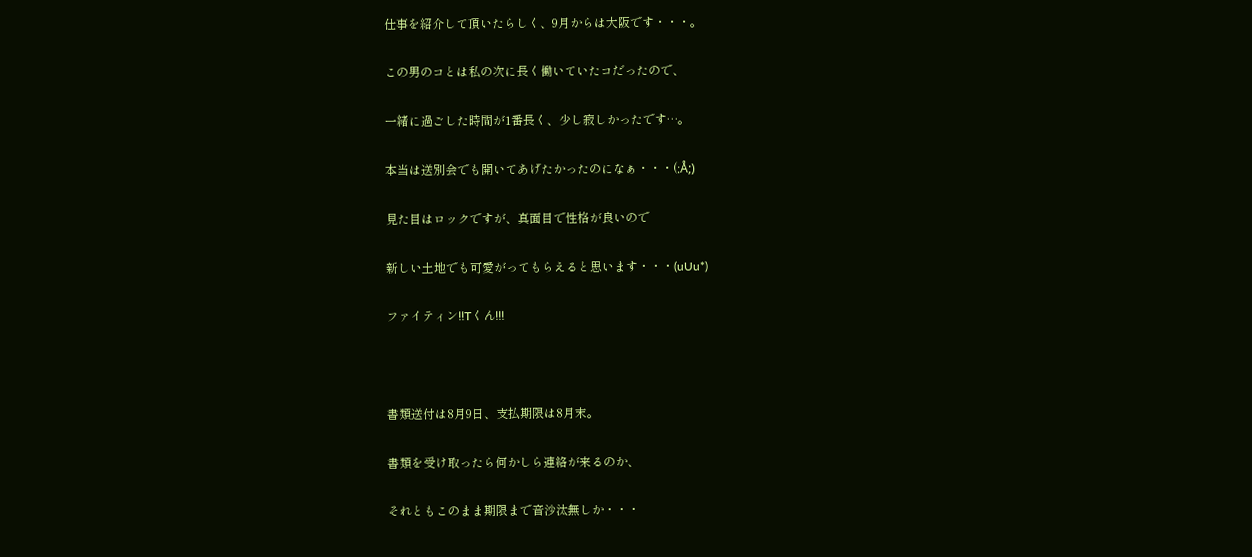仕事を紹介して頂いたらしく、9月からは大阪です・・・。

この男のコとは私の次に長く働いていたコだったので、

一緒に過ごした時間が1番長く、少し寂しかったです…。

本当は送別会でも開いてあげたかったのになぁ・・・(;Å;)

見た目はロックですが、真面目で性格が良いので

新しい土地でも可愛がってもらえると思います・・・(uUu*)

ファイティン!!Tくん!!!



書類送付は8月9日、支払期限は8月末。

書類を受け取ったら何かしら連絡が来るのか、

それともこのまま期限まで音沙汰無しか・・・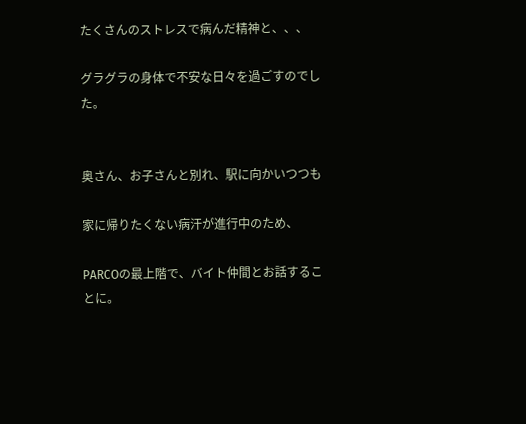たくさんのストレスで病んだ精神と、、、

グラグラの身体で不安な日々を過ごすのでした。


奥さん、お子さんと別れ、駅に向かいつつも

家に帰りたくない病汗が進行中のため、

PARCOの最上階で、バイト仲間とお話することに。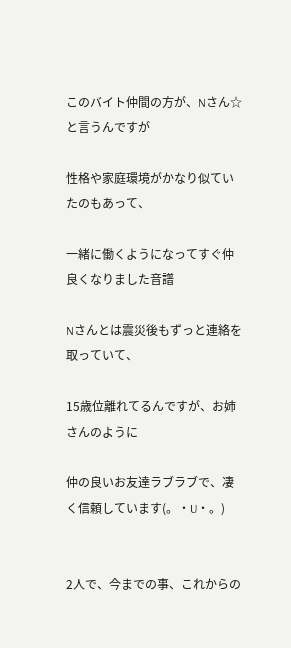このバイト仲間の方が、Nさん☆と言うんですが

性格や家庭環境がかなり似ていたのもあって、

一緒に働くようになってすぐ仲良くなりました音譜

Nさんとは震災後もずっと連絡を取っていて、

15歳位離れてるんですが、お姉さんのように

仲の良いお友達ラブラブで、凄く信頼しています(。・U・。)


2人で、今までの事、これからの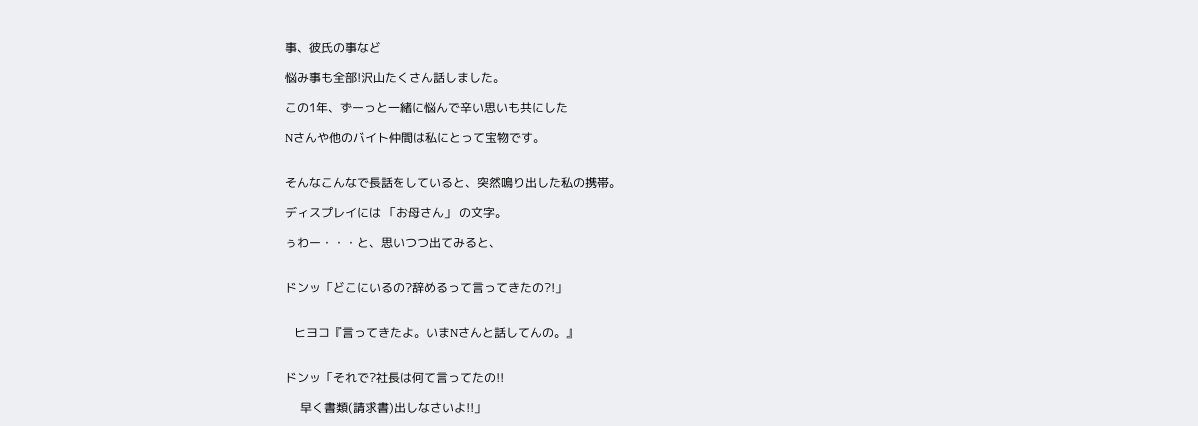事、彼氏の事など

悩み事も全部!沢山たくさん話しました。

この1年、ずーっと一緒に悩んで辛い思いも共にした

Nさんや他のバイト仲間は私にとって宝物です。


そんなこんなで長話をしていると、突然鳴り出した私の携帯。

ディスプレイには 「お母さん」 の文字。

ぅわー・・・と、思いつつ出てみると、


ドンッ「どこにいるの?辞めるって言ってきたの?!」


   ヒヨコ『言ってきたよ。いまNさんと話してんの。』


ドンッ「それで?社長は何て言ってたの!!

     早く書類(請求書)出しなさいよ!!」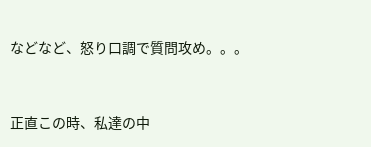などなど、怒り口調で質問攻め。。。


正直この時、私達の中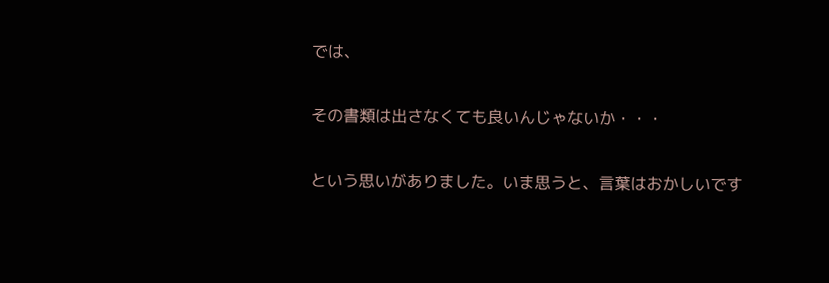では、

その書類は出さなくても良いんじゃないか・・・

という思いがありました。いま思うと、言葉はおかしいです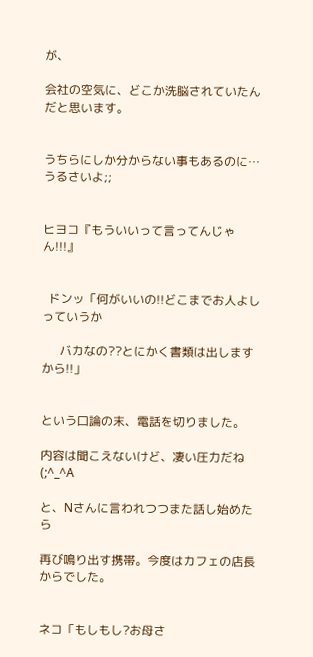が、

会社の空気に、どこか洗脳されていたんだと思います。


うちらにしか分からない事もあるのに…うるさいよ;;


ヒヨコ『もういいって言ってんじゃん!!!』


  ドンッ「何がいいの!!どこまでお人よしっていうか

      バカなの??とにかく書類は出しますから!!」


という口論の末、電話を切りました。

内容は聞こえないけど、凄い圧力だね(;^_^A

と、Nさんに言われつつまた話し始めたら

再び鳴り出す携帯。今度はカフェの店長からでした。


ネコ「もしもし?お母さ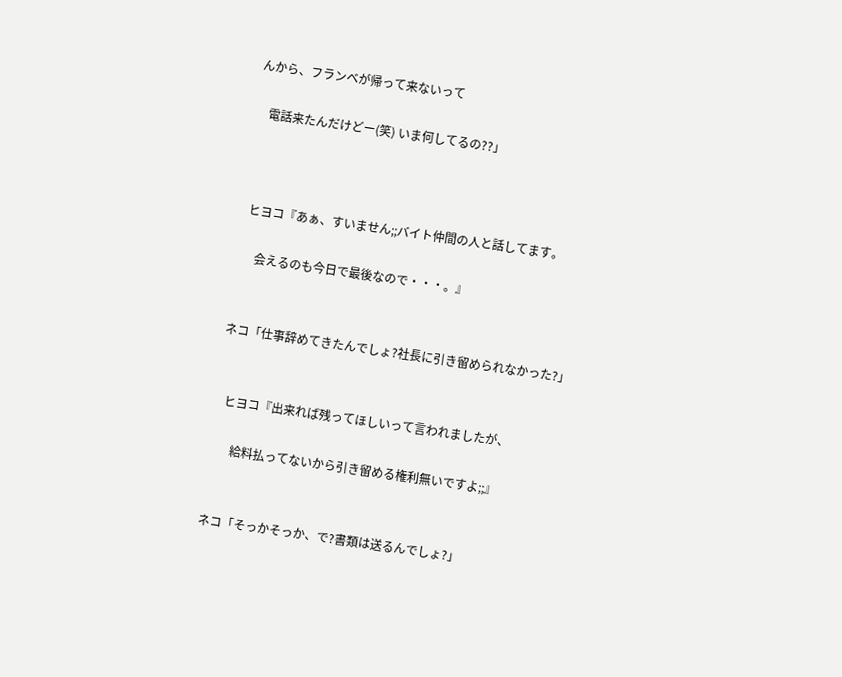んから、フランベが帰って来ないって

    電話来たんだけどー(笑) いま何してるの??」



  ヒヨコ『あぁ、すいません;;バイト仲間の人と話してます。

      会えるのも今日で最後なので・・・。』


ネコ「仕事辞めてきたんでしょ?社長に引き留められなかった?」


   ヒヨコ『出来れば残ってほしいって言われましたが、

       給料払ってないから引き留める権利無いですよ;;』


ネコ「そっかそっか、で?書類は送るんでしょ?」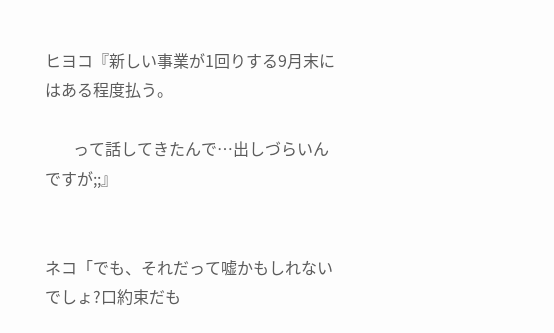ヒヨコ『新しい事業が1回りする9月末にはある程度払う。

       って話してきたんで…出しづらいんですが;;』


ネコ「でも、それだって嘘かもしれないでしょ?口約束だも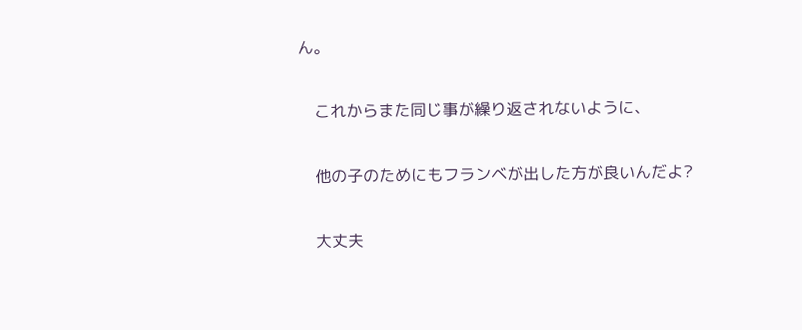ん。

    これからまた同じ事が繰り返されないように、

    他の子のためにもフランベが出した方が良いんだよ?

    大丈夫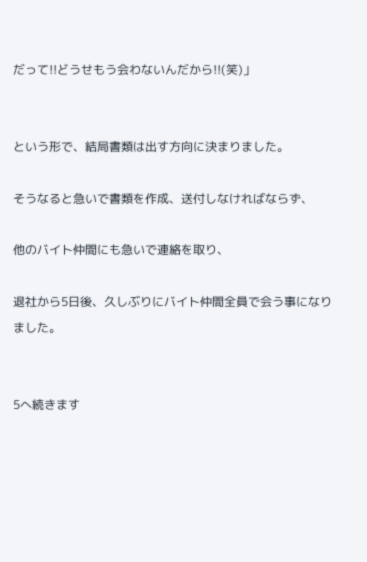だって!!どうせもう会わないんだから!!(笑)」


という形で、結局書類は出す方向に決まりました。

そうなると急いで書類を作成、送付しなければならず、

他のバイト仲間にも急いで連絡を取り、

退社から5日後、久しぶりにバイト仲間全員で会う事になりました。


5へ続きます